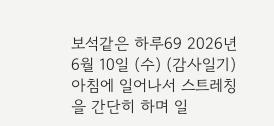보석같은 하루69 2026년 6월 10일 (수) (감사일기) 아침에 일어나서 스트레칭을 간단히 하며 일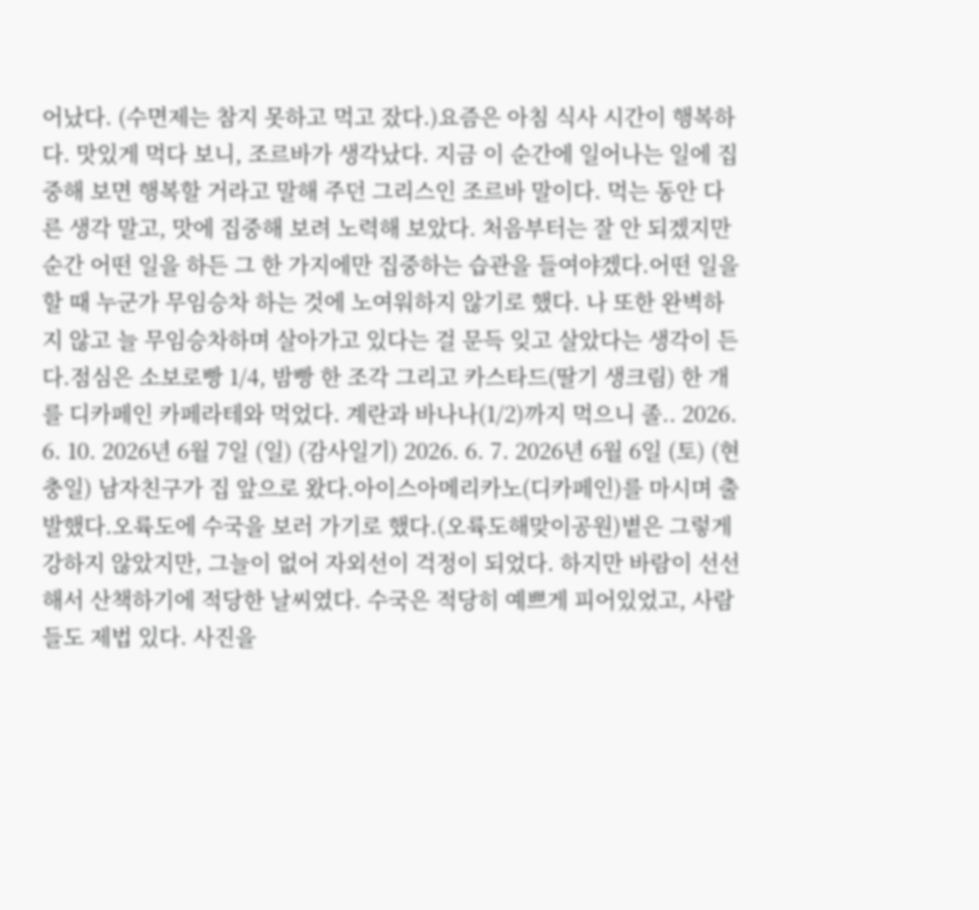어났다. (수면제는 참지 못하고 먹고 잤다.)요즘은 아침 식사 시간이 행복하다. 맛있게 먹다 보니, 조르바가 생각났다. 지금 이 순간에 일어나는 일에 집중해 보면 행복할 거라고 말해 주던 그리스인 조르바 말이다. 먹는 동안 다른 생각 말고, 맛에 집중해 보려 노력해 보았다. 처음부터는 잘 안 되겠지만 순간 어떤 일을 하든 그 한 가지에만 집중하는 습관을 들여야겠다.어떤 일을 할 때 누군가 무임승차 하는 것에 노여워하지 않기로 했다. 나 또한 완벽하지 않고 늘 무임승차하며 살아가고 있다는 걸 문득 잊고 살았다는 생각이 든다.점심은 소보로빵 1/4, 밤빵 한 조각 그리고 카스타드(딸기 생크림) 한 개를 디카페인 카페라테와 먹었다. 계란과 바나나(1/2)까지 먹으니 졸.. 2026. 6. 10. 2026년 6월 7일 (일) (감사일기) 2026. 6. 7. 2026년 6월 6일 (토) (현충일) 남자친구가 집 앞으로 왔다.아이스아메리카노(디카페인)를 마시며 출발했다.오륙도에 수국을 보러 가기로 했다.(오륙도해맞이공원)볕은 그렇게 강하지 않았지만, 그늘이 없어 자외선이 걱정이 되었다. 하지만 바람이 선선해서 산책하기에 적당한 날씨였다. 수국은 적당히 예쁘게 피어있었고, 사람들도 제법 있다. 사진을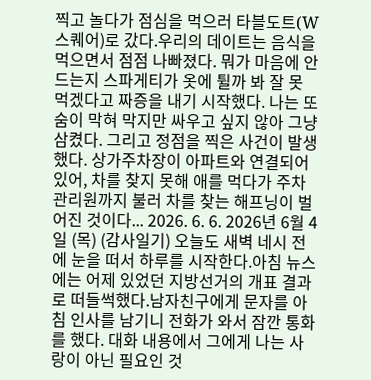찍고 놀다가 점심을 먹으러 타블도트(W스퀘어)로 갔다.우리의 데이트는 음식을 먹으면서 점점 나빠졌다. 뭐가 마음에 안 드는지 스파게티가 옷에 튈까 봐 잘 못 먹겠다고 짜증을 내기 시작했다. 나는 또 숨이 막혀 막지만 싸우고 싶지 않아 그냥 삼켰다. 그리고 정점을 찍은 사건이 발생했다. 상가주차장이 아파트와 연결되어 있어, 차를 찾지 못해 애를 먹다가 주차관리원까지 불러 차를 찾는 해프닝이 벌어진 것이다... 2026. 6. 6. 2026년 6월 4일 (목) (감사일기) 오늘도 새벽 네시 전에 눈을 떠서 하루를 시작한다.아침 뉴스에는 어제 있었던 지방선거의 개표 결과로 떠들썩했다.남자친구에게 문자를 아침 인사를 남기니 전화가 와서 잠깐 통화를 했다. 대화 내용에서 그에게 나는 사랑이 아닌 필요인 것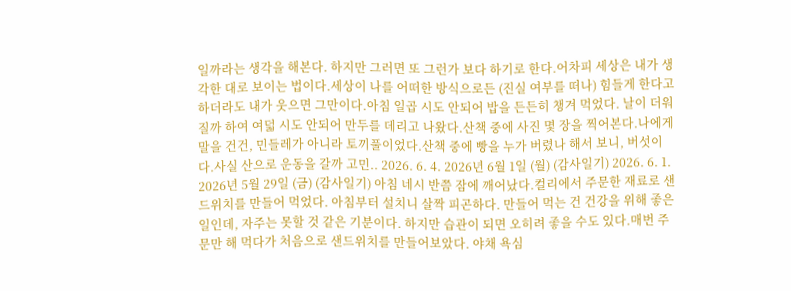일까라는 생각을 해본다. 하지만 그러면 또 그런가 보다 하기로 한다.어차피 세상은 내가 생각한 대로 보이는 법이다.세상이 나를 어떠한 방식으로든 (진실 여부를 떠나) 힘들게 한다고 하더라도 내가 웃으면 그만이다.아침 일곱 시도 안되어 밥을 든든히 챙겨 먹었다. 날이 더워질까 하여 여덟 시도 안되어 만두를 데리고 나왔다.산책 중에 사진 몇 장을 찍어본다.나에게 말을 건건, 민들레가 아니라 토끼풀이었다.산책 중에 빵을 누가 버렸나 해서 보니, 버섯이다.사실 산으로 운동을 갈까 고민.. 2026. 6. 4. 2026년 6월 1일 (월) (감사일기) 2026. 6. 1. 2026년 5월 29일 (금) (감사일기) 아침 네시 반쯤 잠에 깨어났다.컬리에서 주문한 재료로 샌드위치를 만들어 먹었다. 아침부터 설치니 살짝 피곤하다. 만들어 먹는 건 건강을 위해 좋은 일인데, 자주는 못할 것 같은 기분이다. 하지만 습관이 되면 오히려 좋을 수도 있다.매번 주문만 해 먹다가 처음으로 샌드위치를 만들어보았다. 야채 욕심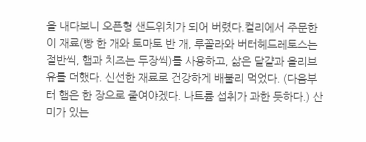을 내다보니 오픈형 샌드위치가 되어 버렸다.컬리에서 주문한 이 재료(빵 한 개와 토마토 반 개, 루꼴라와 버터헤드레토스는 절반씩, 햄과 치즈는 두장씩)를 사용하고, 삶은 달걀과 올리브유를 더했다. 신선한 재료로 건강하게 배불리 먹었다. (다음부터 햄은 한 장으로 줄여야겠다. 나트륨 섭취가 과한 듯하다.) 산미가 있는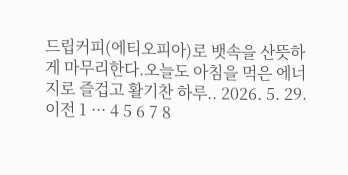드립커피(에티오피아)로 뱃속을 산뜻하게 마무리한다.오늘도 아침을 먹은 에너지로 즐겁고 활기찬 하루.. 2026. 5. 29. 이전 1 ··· 4 5 6 7 8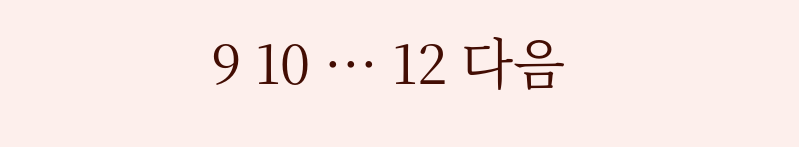9 10 ··· 12 다음